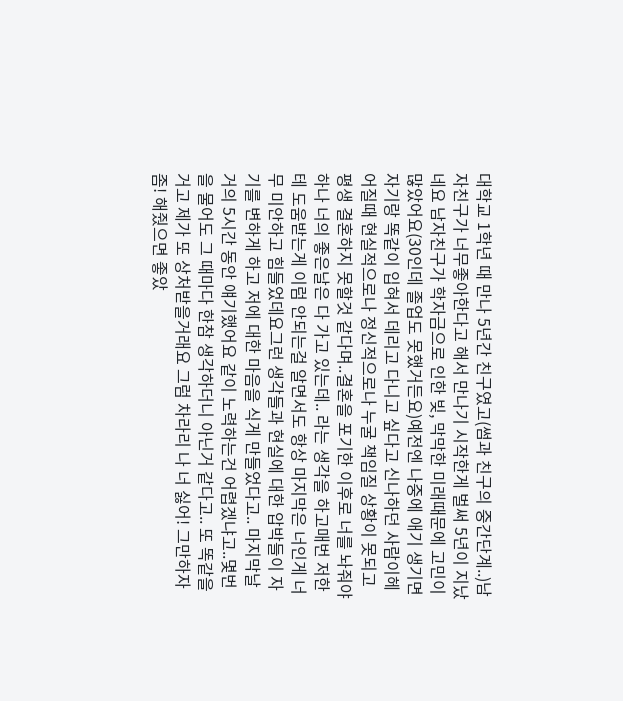대학교 1학년 때 만나 5년간 친구였고(썸과 친구의 중간단계..)남자친구가 너무좋아한다고 해서 만나기 시작한게 벌써 5년이 지났네요 남자친구가 학자금으로 인한 빚, 막막한 미래때문에 고민이 많았어요(30인데 졸업도 못했거든요)예전엔 나중에 애기 생기면 자기랑 똑같이 입혀서 데리고 다니고 싶다고 신나하던 사람이헤어질때 현실적으로나 정신적으로나 누굴 책임질 상황이 못되고 평생 결혼하지 못할것 같다며..결혼을 포기한 이후로 너를 놔줘야하나 너의 좋은날은 다 가고 있는데.. 라는 생각을 하고매번 저한테 도움받는게 이럼 안되는걸 알면서도 항상 마지막은 너인게 너무 미안하고 힘들었데요그런 생각들과 현실에 대한 압박들이 자기를 변하게 하고 저에 대한 마음을 식게 만들었다고.. 마지막날 거의 5시간 동안 얘기했어요 같이 노력하는건 어렵겠냐고..몇번을 물어도 그 때마다 한참 생각하더니 아닌거 같다고.. 또 똑같을거고 제가 또 상처받을거래요 그럼 차라리 나 너 싫어! 그만하자 좀! 해줬으면 좋았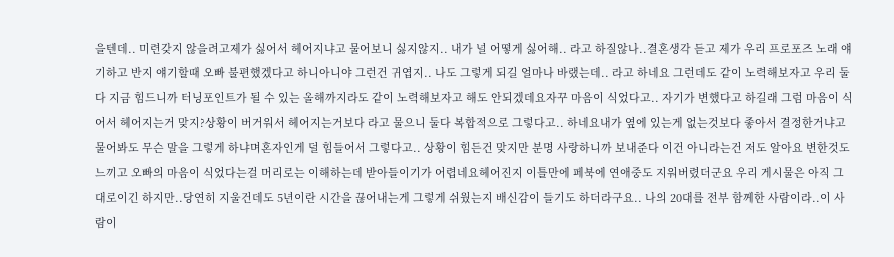을텐데.. 미련갖지 않을려고제가 싫어서 헤어지냐고 물어보니 싫지않지.. 내가 널 어떻게 싫어해.. 라고 하질않나..결혼생각 듣고 제가 우리 프로포즈 노래 얘기하고 반지 얘기할때 오빠 불편했겠다고 하니아니야 그런건 귀엽지.. 나도 그렇게 되길 얼마나 바랬는데.. 라고 하네요 그런데도 같이 노력해보자고 우리 둘 다 지금 힘드니까 터닝포인트가 될 수 있는 올해까지라도 같이 노력해보자고 해도 안되겠데요자꾸 마음이 식었다고.. 자기가 변했다고 하길래 그럼 마음이 식어서 헤어지는거 맞지?상황이 버거워서 헤어지는거보다 라고 물으니 둘다 복합적으로 그렇다고.. 하네요내가 옆에 있는게 없는것보다 좋아서 결정한거냐고 물어봐도 무슨 말을 그렇게 하냐며혼자인게 덜 힘들어서 그렇다고.. 상황이 힘든건 맞지만 분명 사랑하니까 보내준다 이건 아니라는건 저도 알아요 변한것도 느끼고 오빠의 마음이 식었다는걸 머리로는 이해하는데 받아들이기가 어렵네요헤어진지 이틀만에 페북에 연애중도 지워버렸더군요 우리 게시물은 아직 그대로이긴 하지만..당연히 지울건데도 5년이란 시간을 끊어내는게 그렇게 쉬웠는지 배신감이 들기도 하더라구요.. 나의 20대를 전부 함께한 사람이라..이 사람이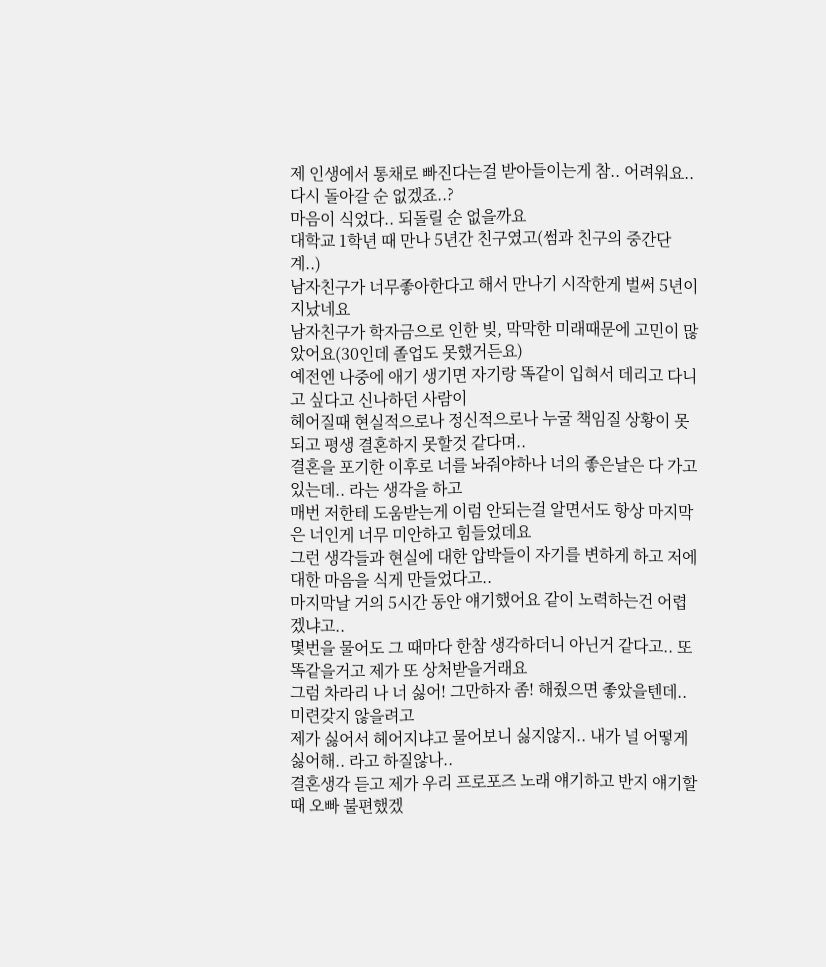제 인생에서 통채로 빠진다는걸 받아들이는게 참.. 어려워요.. 다시 돌아갈 순 없겠죠..?
마음이 식었다.. 되돌릴 순 없을까요
대학교 1학년 때 만나 5년간 친구였고(썸과 친구의 중간단계..)
남자친구가 너무좋아한다고 해서 만나기 시작한게 벌써 5년이 지났네요
남자친구가 학자금으로 인한 빚, 막막한 미래때문에 고민이 많았어요(30인데 졸업도 못했거든요)
예전엔 나중에 애기 생기면 자기랑 똑같이 입혀서 데리고 다니고 싶다고 신나하던 사람이
헤어질때 현실적으로나 정신적으로나 누굴 책임질 상황이 못되고 평생 결혼하지 못할것 같다며..
결혼을 포기한 이후로 너를 놔줘야하나 너의 좋은날은 다 가고 있는데.. 라는 생각을 하고
매번 저한테 도움받는게 이럼 안되는걸 알면서도 항상 마지막은 너인게 너무 미안하고 힘들었데요
그런 생각들과 현실에 대한 압박들이 자기를 변하게 하고 저에 대한 마음을 식게 만들었다고..
마지막날 거의 5시간 동안 얘기했어요 같이 노력하는건 어렵겠냐고..
몇번을 물어도 그 때마다 한참 생각하더니 아닌거 같다고.. 또 똑같을거고 제가 또 상처받을거래요
그럼 차라리 나 너 싫어! 그만하자 좀! 해줬으면 좋았을텐데.. 미련갖지 않을려고
제가 싫어서 헤어지냐고 물어보니 싫지않지.. 내가 널 어떻게 싫어해.. 라고 하질않나..
결혼생각 듣고 제가 우리 프로포즈 노래 얘기하고 반지 얘기할때 오빠 불편했겠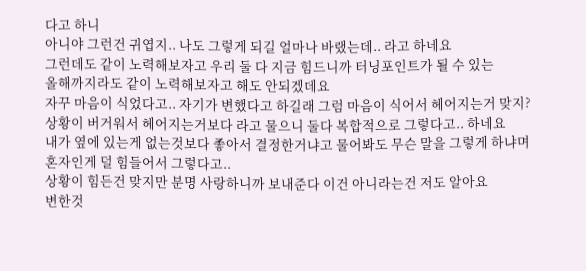다고 하니
아니야 그런건 귀엽지.. 나도 그렇게 되길 얼마나 바랬는데.. 라고 하네요
그런데도 같이 노력해보자고 우리 둘 다 지금 힘드니까 터닝포인트가 될 수 있는
올해까지라도 같이 노력해보자고 해도 안되겠데요
자꾸 마음이 식었다고.. 자기가 변했다고 하길래 그럼 마음이 식어서 헤어지는거 맞지?
상황이 버거워서 헤어지는거보다 라고 물으니 둘다 복합적으로 그렇다고.. 하네요
내가 옆에 있는게 없는것보다 좋아서 결정한거냐고 물어봐도 무슨 말을 그렇게 하냐며
혼자인게 덜 힘들어서 그렇다고..
상황이 힘든건 맞지만 분명 사랑하니까 보내준다 이건 아니라는건 저도 알아요
변한것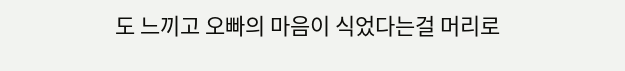도 느끼고 오빠의 마음이 식었다는걸 머리로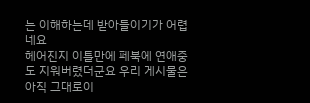는 이해하는데 받아들이기가 어렵네요
헤어진지 이틀만에 페북에 연애중도 지워버렸더군요 우리 게시물은 아직 그대로이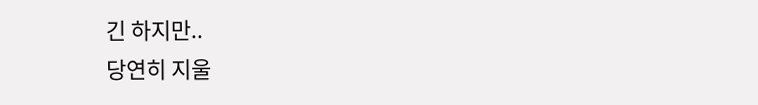긴 하지만..
당연히 지울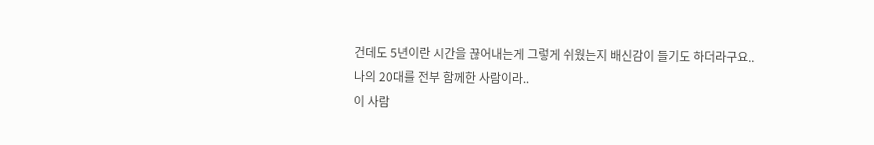건데도 5년이란 시간을 끊어내는게 그렇게 쉬웠는지 배신감이 들기도 하더라구요..
나의 20대를 전부 함께한 사람이라..
이 사람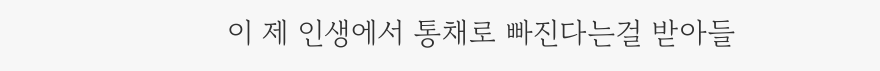이 제 인생에서 통채로 빠진다는걸 받아들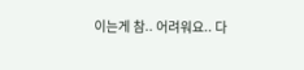이는게 참.. 어려워요.. 다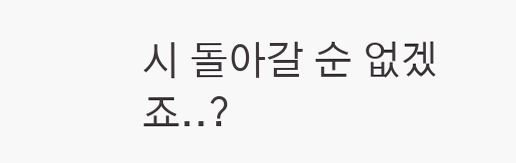시 돌아갈 순 없겠죠..?